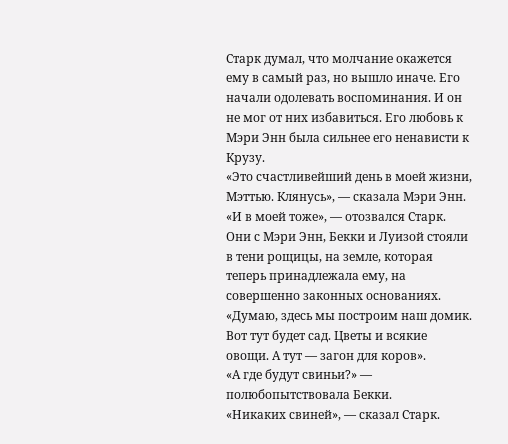Старк думал, что молчание окажется ему в самый раз, но вышло иначе. Его начали одолевать воспоминания. И он не мог от них избавиться. Его любовь к Мэри Энн была сильнее его ненависти к Крузу.
«Это счастливейший день в моей жизни, Мэттью. Клянусь», — сказала Мэри Энн.
«И в моей тоже», — отозвался Старк.
Они с Мэри Энн, Бекки и Луизой стояли в тени рощицы, на земле, которая теперь принадлежала ему, на совершенно законных основаниях. «Думаю, здесь мы построим наш домик. Вот тут будет сад. Цветы и всякие овощи. А тут — загон для коров».
«А где будут свиньи?» — полюбопытствовала Бекки.
«Никаких свиней», — сказал Старк.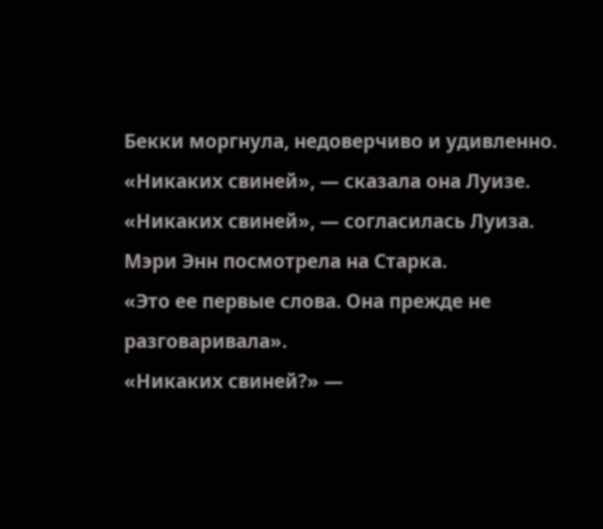Бекки моргнула, недоверчиво и удивленно.
«Никаких свиней», — сказала она Луизе.
«Никаких свиней», — согласилась Луиза.
Мэри Энн посмотрела на Старка.
«Это ее первые слова. Она прежде не разговаривала».
«Никаких свиней?» —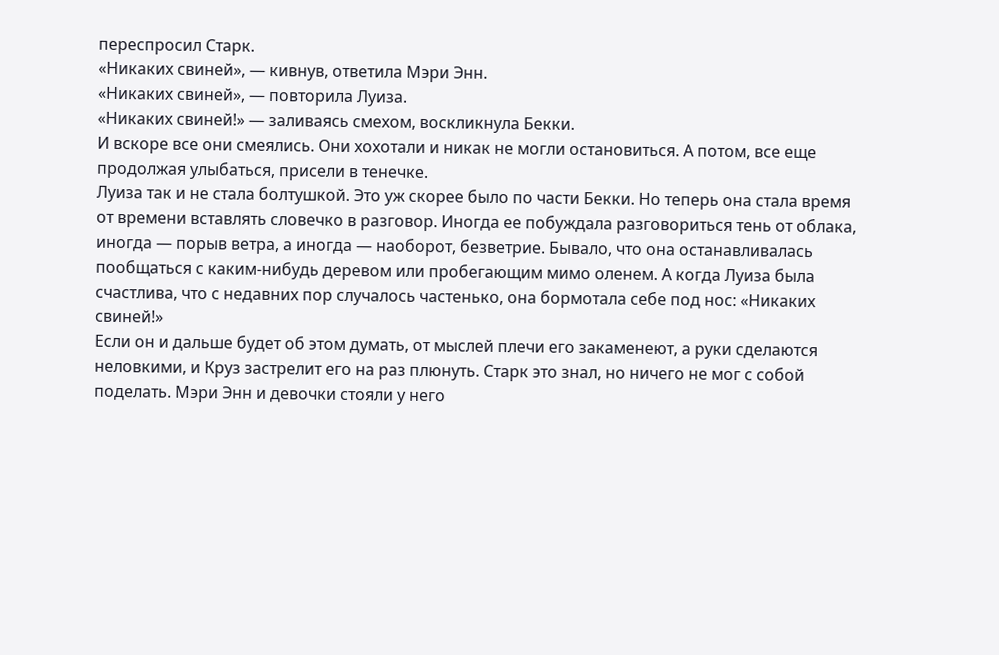переспросил Старк.
«Никаких свиней», — кивнув, ответила Мэри Энн.
«Никаких свиней», — повторила Луиза.
«Никаких свиней!» — заливаясь смехом, воскликнула Бекки.
И вскоре все они смеялись. Они хохотали и никак не могли остановиться. А потом, все еще продолжая улыбаться, присели в тенечке.
Луиза так и не стала болтушкой. Это уж скорее было по части Бекки. Но теперь она стала время от времени вставлять словечко в разговор. Иногда ее побуждала разговориться тень от облака, иногда — порыв ветра, а иногда — наоборот, безветрие. Бывало, что она останавливалась пообщаться с каким-нибудь деревом или пробегающим мимо оленем. А когда Луиза была счастлива, что с недавних пор случалось частенько, она бормотала себе под нос: «Никаких свиней!»
Если он и дальше будет об этом думать, от мыслей плечи его закаменеют, а руки сделаются неловкими, и Круз застрелит его на раз плюнуть. Старк это знал, но ничего не мог с собой поделать. Мэри Энн и девочки стояли у него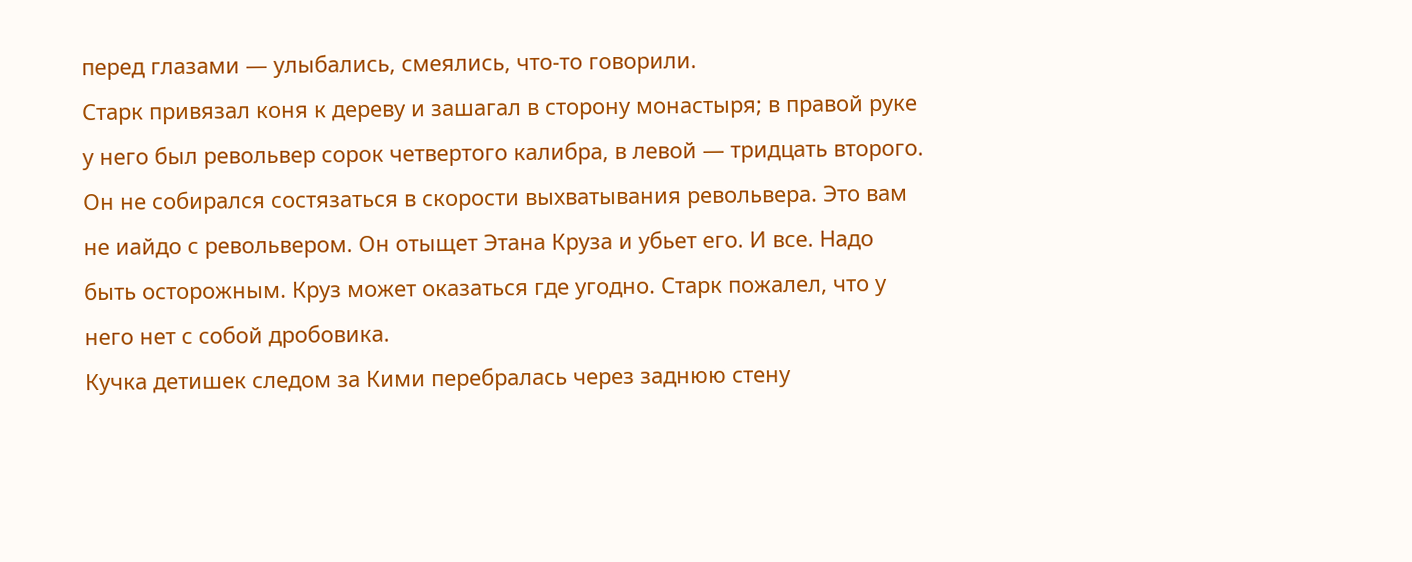перед глазами — улыбались, смеялись, что-то говорили.
Старк привязал коня к дереву и зашагал в сторону монастыря; в правой руке у него был револьвер сорок четвертого калибра, в левой — тридцать второго. Он не собирался состязаться в скорости выхватывания револьвера. Это вам не иайдо с револьвером. Он отыщет Этана Круза и убьет его. И все. Надо быть осторожным. Круз может оказаться где угодно. Старк пожалел, что у него нет с собой дробовика.
Кучка детишек следом за Кими перебралась через заднюю стену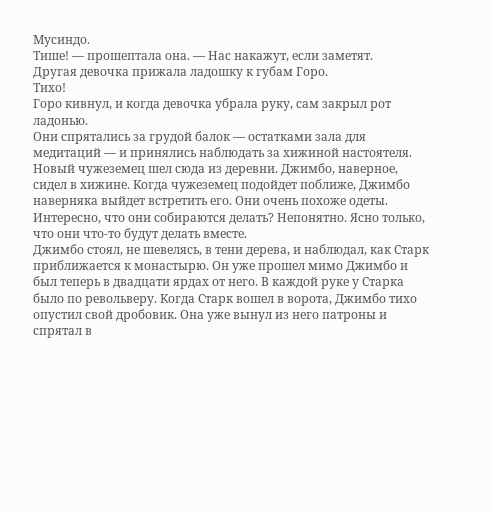Мусиндо.
Тише! — прошептала она. — Нас накажут, если заметят.
Другая девочка прижала ладошку к губам Горо.
Тихо!
Горо кивнул, и когда девочка убрала руку, сам закрыл рот ладонью.
Они спрятались за грудой балок — остатками зала для медитаций — и принялись наблюдать за хижиной настоятеля. Новый чужеземец шел сюда из деревни. Джимбо, наверное, сидел в хижине. Когда чужеземец подойдет поближе, Джимбо наверняка выйдет встретить его. Они очень похоже одеты. Интересно, что они собираются делать? Непонятно. Ясно только, что они что-то будут делать вместе.
Джимбо стоял, не шевелясь, в тени дерева, и наблюдал, как Старк приближается к монастырю. Он уже прошел мимо Джимбо и был теперь в двадцати ярдах от него. В каждой руке у Старка было по револьверу. Когда Старк вошел в ворота, Джимбо тихо опустил свой дробовик. Она уже вынул из него патроны и спрятал в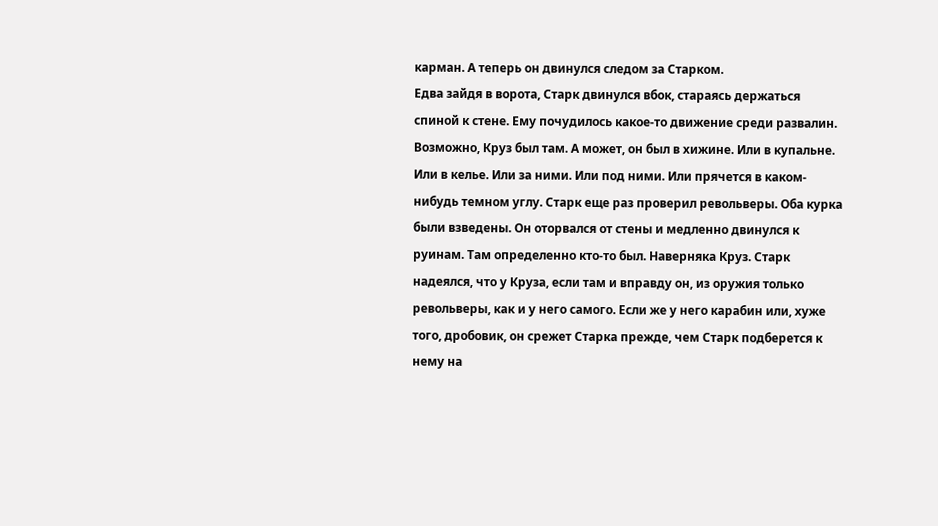карман. А теперь он двинулся следом за Старком.
Едва зайдя в ворота, Старк двинулся вбок, стараясь держаться спиной к стене. Ему почудилось какое-то движение среди развалин. Возможно, Круз был там. А может, он был в хижине. Или в купальне. Или в келье. Или за ними. Или под ними. Или прячется в каком-нибудь темном углу. Старк еще раз проверил револьверы. Оба курка были взведены. Он оторвался от стены и медленно двинулся к руинам. Там определенно кто-то был. Наверняка Круз. Старк надеялся, что у Круза, если там и вправду он, из оружия только револьверы, как и у него самого. Если же у него карабин или, хуже того, дробовик, он срежет Старка прежде, чем Старк подберется к нему на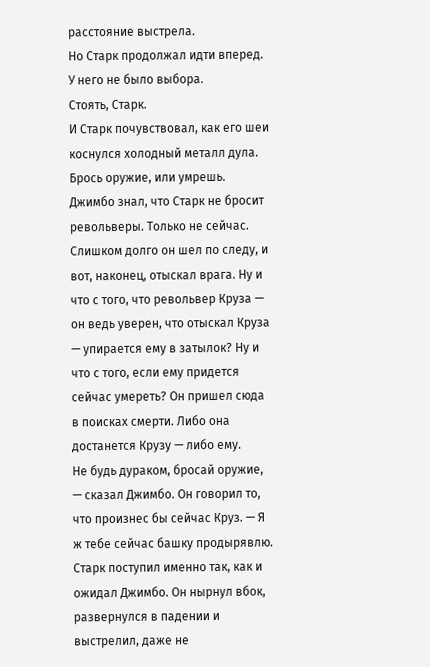расстояние выстрела.
Но Старк продолжал идти вперед. У него не было выбора.
Стоять, Старк.
И Старк почувствовал, как его шеи коснулся холодный металл дула.
Брось оружие, или умрешь.
Джимбо знал, что Старк не бросит револьверы. Только не сейчас. Слишком долго он шел по следу, и вот, наконец, отыскал врага. Ну и что с того, что револьвер Круза — он ведь уверен, что отыскал Круза — упирается ему в затылок? Ну и что с того, если ему придется сейчас умереть? Он пришел сюда в поисках смерти. Либо она достанется Крузу — либо ему.
Не будь дураком, бросай оружие, — сказал Джимбо. Он говорил то, что произнес бы сейчас Круз. — Я ж тебе сейчас башку продырявлю.
Старк поступил именно так, как и ожидал Джимбо. Он нырнул вбок, развернулся в падении и выстрелил, даже не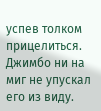успев толком прицелиться. Джимбо ни на миг не упускал его из виду.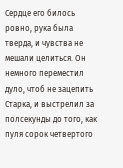Сердце его билось ровно, рука была тверда, и чувства не мешали целиться. Он немного переместил дуло, чтоб не зацепить Старка, и выстрелил за полсекунды до того, как пуля сорок четвертого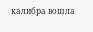калибра вошла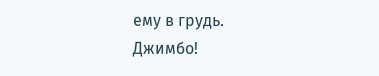ему в грудь.
Джимбо!